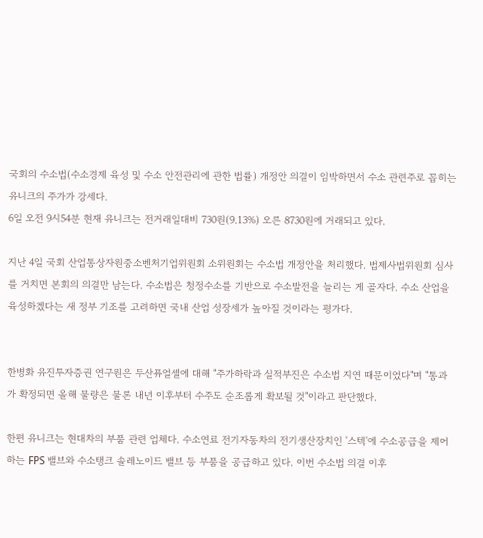국회의 수소법(수소경제 육성 및 수소 안전관리에 관한 법률) 개정안 의결이 임박하면서 수소 관련주로 꼽히는 유니크의 주가가 강세다.
6일 오전 9시54분 현재 유니크는 전거래일대비 730원(9.13%) 오른 8730원에 거래되고 있다.

지난 4일 국회 산업통상자원중소벤처기업위원회 소위원회는 수소법 개정안을 처리했다. 법제사법위원회 심사를 거치면 본회의 의결만 남는다. 수소법은 청정수소를 기반으로 수소발전을 늘리는 게 골자다. 수소 산업을 육성하겠다는 새 정부 기조를 고려하면 국내 산업 성장세가 높아질 것이라는 평가다.


한병화 유진투자증권 연구원은 두산퓨얼셀에 대해 "주가하락과 실적부진은 수소법 지연 때문이었다"며 "통과가 확정되면 올해 물량은 물론 내년 이후부터 수주도 순조롭게 확보될 것"이라고 판단했다.

한편 유니크는 현대차의 부품 관련 업체다. 수소연료 전기자동차의 전기생산장치인 '스텍'에 수소공급을 제어하는 FPS 밸브와 수소탱크 솔레노이드 밸브 등 부품을 공급하고 있다. 이번 수소법 의결 이후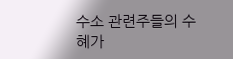수소 관련주들의 수혜가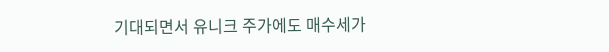기대되면서 유니크 주가에도 매수세가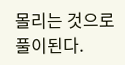몰리는 것으로 풀이된다.